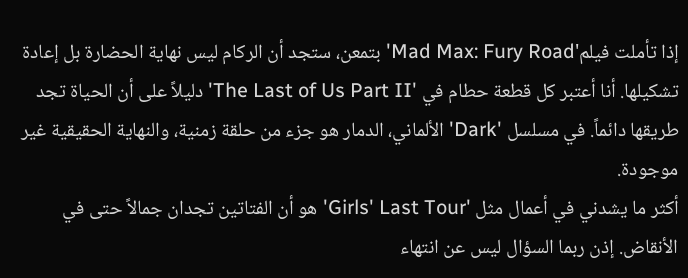إذا تأملت فيلم'Mad Max: Fury Road' بتمعن، ستجد أن الركام ليس نهاية الحضارة بل إعادة تشكيلها. أنا أعتبر كل قطعة حطام في 'The Last of Us Part II' دليلاً على أن الحياة تجد طريقها دائماً. في مسلسل 'Dark' الألماني، الدمار هو جزء من حلقة زمنية، والنهاية الحقيقية غير موجودة.
أكثر ما يشدني في أعمال مثل 'Girls' Last Tour' هو أن الفتاتين تجدان جمالاً حتى في الأنقاض. إذن ربما السؤال ليس عن انتهاء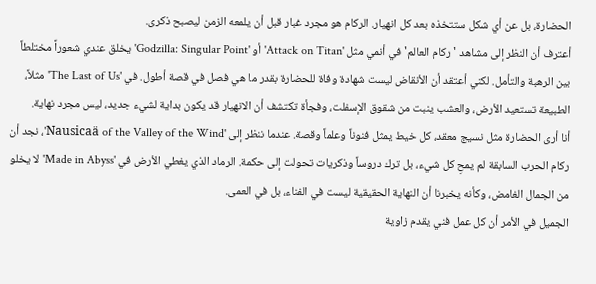الحضارة، بل عن أي شكل ستتخذه بعد كل انهيار. الركام هو مجرد غبار قبل أن يلمعه الزمن ليصبح ذكرى.
أعترف أن النظر إلى مشاهد 'ركام العالم' في أنمي مثل 'Attack on Titan' أو 'Godzilla: Singular Point' يخلق عندي شعوراً مختلطاً بين الرهبة والتأمل. لكني أعتقد أن الأنقاض ليست شهادة وفاة للحضارة بقدر ما هي فصل في قصة أطول. في 'The Last of Us' مثلاً، الطبيعة تستعيد الأرض، والعشب ينبت من شقوق الإسفلت، وفجأة تكتشف أن الانهيار قد يكون بداية لشيء جديد، ليس مجرد نهاية.
أنا أرى الحضارة مثل نسيج معقد، كل خيط يمثل فنوناً وعلماً وقصة. عندما ننظر إلى 'Nausicaä of the Valley of the Wind'، نجد أن ركام الحرب السابقة لم يمحِ كل شيء، بل ترك دروساً وذكريات تحولت إلى حكمة. الرماد الذي يغطي الأرض في 'Made in Abyss' لا يخلو من الجمال الغامض، وكأنه يخبرنا أن النهاية الحقيقية ليست في الفناء، بل في العمى.
الجميل في الأمر أن كل عمل فني يقدم زاوية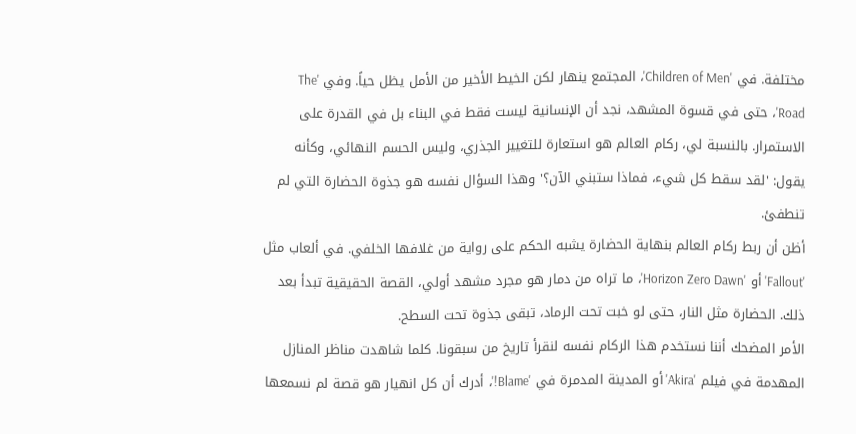مختلفة. في 'Children of Men'، المجتمع ينهار لكن الخيط الأخير من الأمل يظل حياً. وفي 'The Road'، حتى في قسوة المشهد، نجد أن الإنسانية ليست فقط في البناء بل في القدرة على الاستمرار. بالنسبة لي، ركام العالم هو استعارة للتغيير الجذري، وليس الحسم النهائي، وكأنه يقول: 'لقد سقط كل شيء، فماذا ستبني الآن؟' وهذا السؤال نفسه هو جذوة الحضارة التي لم تنطفئ.
أظن أن ربط ركام العالم بنهاية الحضارة يشبه الحكم على رواية من غلافها الخلفي. في ألعاب مثل 'Fallout' أو 'Horizon Zero Dawn'، ما تراه من دمار هو مجرد مشهد أولي، القصة الحقيقية تبدأ بعد ذلك. الحضارة مثل النار، حتى لو خبت تحت الرماد، تبقى جذوة تحت السطح.
الأمر المضحك أننا نستخدم هذا الركام نفسه لنقرأ تاريخ من سبقونا. كلما شاهدت مناظر المنازل المهدمة في فيلم 'Akira' أو المدينة المدمرة في 'Blame!'، أدرك أن كل انهيار هو قصة لم نسمعها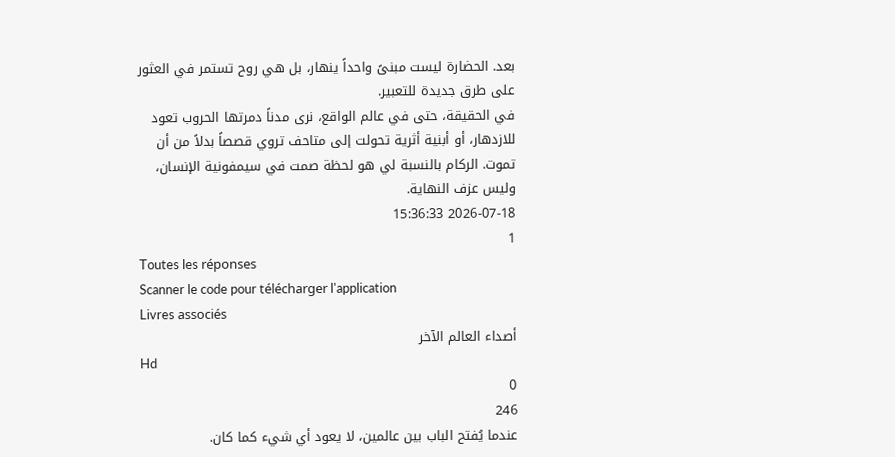بعد. الحضارة ليست مبنىً واحداً ينهار، بل هي روح تستمر في العثور على طرق جديدة للتعبير.
في الحقيقة، حتى في عالم الواقع، نرى مدناً دمرتها الحروب تعود للازدهار، أو أبنية أثرية تحولت إلى متاحف تروي قصصاً بدلاً من أن تموت. الركام بالنسبة لي هو لحظة صمت في سيمفونية الإنسان، وليس عزف النهاية.
2026-07-18 15:36:33
1
Toutes les réponses
Scanner le code pour télécharger l'application
Livres associés
أصداء العالم الآخر
Hd
0
246
عندما يُفتح الباب بين عالمين، لا يعود أي شيء كما كان.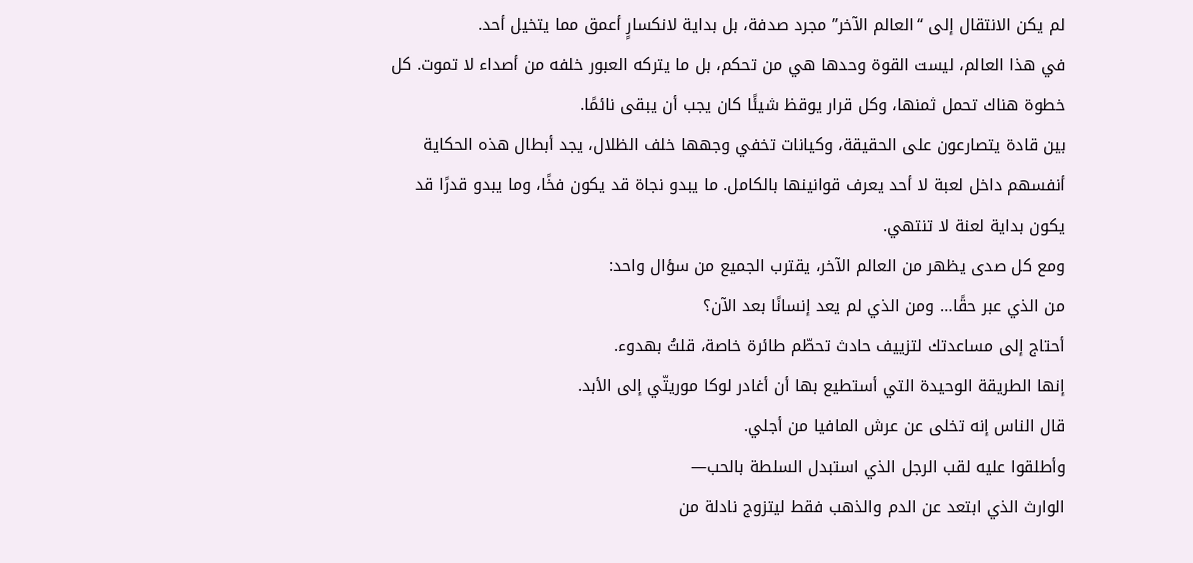لم يكن الانتقال إلى “العالم الآخر” مجرد صدفة، بل بداية لانكسارٍ أعمق مما يتخيل أحد.
في هذا العالم، ليست القوة وحدها هي من تحكم، بل ما يتركه العبور خلفه من أصداء لا تموت. كل خطوة هناك تحمل ثمنها، وكل قرار يوقظ شيئًا كان يجب أن يبقى نائمًا.
بين قادة يتصارعون على الحقيقة، وكيانات تخفي وجهها خلف الظلال، يجد أبطال هذه الحكاية أنفسهم داخل لعبة لا أحد يعرف قوانينها بالكامل. ما يبدو نجاة قد يكون فخًا، وما يبدو قدرًا قد يكون بداية لعنة لا تنتهي.
ومع كل صدى يظهر من العالم الآخر، يقترب الجميع من سؤال واحد:
من الذي عبر حقًا… ومن الذي لم يعد إنسانًا بعد الآن؟
أحتاج إلى مساعدتك لتزييف حادث تحطّم طائرة خاصة، قلتُ بهدوء.
إنها الطريقة الوحيدة التي أستطيع بها أن أغادر لوكا موريتّي إلى الأبد.
قال الناس إنه تخلى عن عرش المافيا من أجلي.
وأطلقوا عليه لقب الرجل الذي استبدل السلطة بالحب—
الوارث الذي ابتعد عن الدم والذهب فقط ليتزوج نادلة من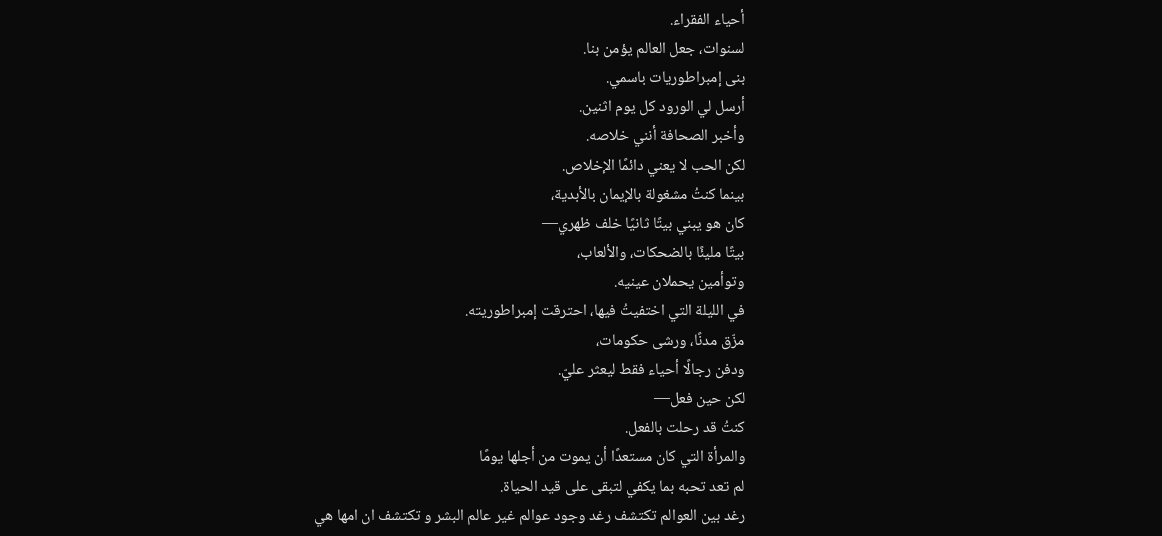أحياء الفقراء.
لسنوات، جعل العالم يؤمن بنا.
بنى إمبراطوريات باسمي.
أرسل لي الورود كل يوم اثنين.
وأخبر الصحافة أنني خلاصه.
لكن الحب لا يعني دائمًا الإخلاص.
بينما كنتُ مشغولة بالإيمان بالأبدية،
كان هو يبني بيتًا ثانيًا خلف ظهري—
بيتًا مليئًا بالضحكات، والألعاب،
وتوأمين يحملان عينيه.
في الليلة التي اختفيتُ فيها، احترقت إمبراطوريته.
مزّق مدنًا، ورشى حكومات،
ودفن رجالًا أحياء فقط ليعثر عليّ.
لكن حين فعل—
كنتُ قد رحلت بالفعل.
والمرأة التي كان مستعدًا أن يموت من أجلها يومًا
لم تعد تحبه بما يكفي لتبقى على قيد الحياة.
رغد بين العوالم تكتشف رغد وجود عوالم غير عالم البشر و تكتشف ان امها هي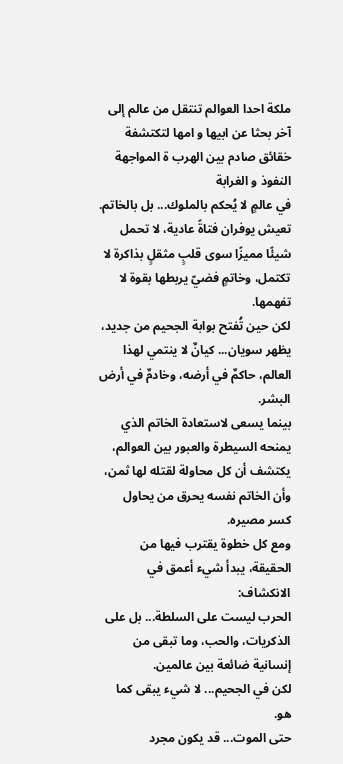ملكة احدا العوالم تنتقل من عالم إلى آخر بحثا عن ابيها و امها لتكتشفة خقائق صادم بين الهرب ة المواجهة النفوذ و الغرابة
في عالمٍ لا يُحكم بالملوك... بل بالخاتم.
تعيش يوفران فتاةً عادية، لا تحمل شيئًا مميزًا سوى قلبٍ مثقلٍ بذاكرة لا تكتمل، وخاتمٍ فضيّ يربطها بقوة لا تفهمها.
لكن حين تُفتح بوابة الجحيم من جديد، يظهر سويان... كيانٌ لا ينتمي لهذا العالم، حاكمٌ في أرضه، وخادمٌ في أرض البشر.
بينما يسعى لاستعادة الخاتم الذي يمنحه السيطرة والعبور بين العوالم، يكتشف أن كل محاولة لقتله لها ثمن، وأن الخاتم نفسه يحرق من يحاول كسر مصيره.
ومع كل خطوة يقترب فيها من الحقيقة، يبدأ شيء أعمق في الانكشاف:
الحرب ليست على السلطة... بل على الذكريات، والحب، وما تبقى من إنسانية ضائعة بين عالمين.
لكن في الجحيم... لا شيء يبقى كما هو.
حتى الموت... قد يكون مجرد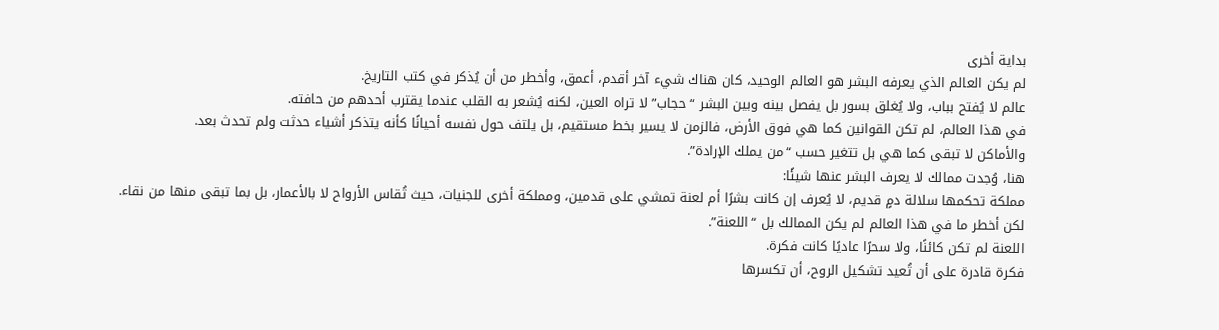بداية أخرى
لم يكن العالم الذي يعرفه البشر هو العالم الوحيد، كان هناك شيء آخر أقدم، أعمق، وأخطر من أن يُذكر في كتب التاريخ.
عالم لا يُفتح بباب، ولا يُغلق بسور بل يفصل بينه وبين البشر “حجاب” لا تراه العين، لكنه يُشعر به القلب عندما يقترب أحدهم من حافته.
في هذا العالم، لم تكن القوانين كما هي فوق الأرض، فالزمن لا يسير بخط مستقيم، بل يلتف حول نفسه أحيانًا كأنه يتذكر أشياء حدثت ولم تحدث بعد.
والأماكن لا تبقى كما هي بل تتغير حسب “من يملك الإرادة”.
هنا، وُجدت ممالك لا يعرف البشر عنها شيئًا:
مملكة تحكمها سلالة دمٍ قديم، لا يُعرف إن كانت بشرًا أم لعنة تمشي على قدمين، ومملكة أخرى للجنيات، حيث تُقاس الأرواح لا بالأعمار، بل بما تبقى منها من نقاء.
لكن أخطر ما في هذا العالم لم يكن الممالك بل “اللعنة”.
اللعنة لم تكن كائنًا، ولا سحرًا عاديًا كانت فكرة.
فكرة قادرة على أن تُعيد تشكيل الروح، أن تكسرها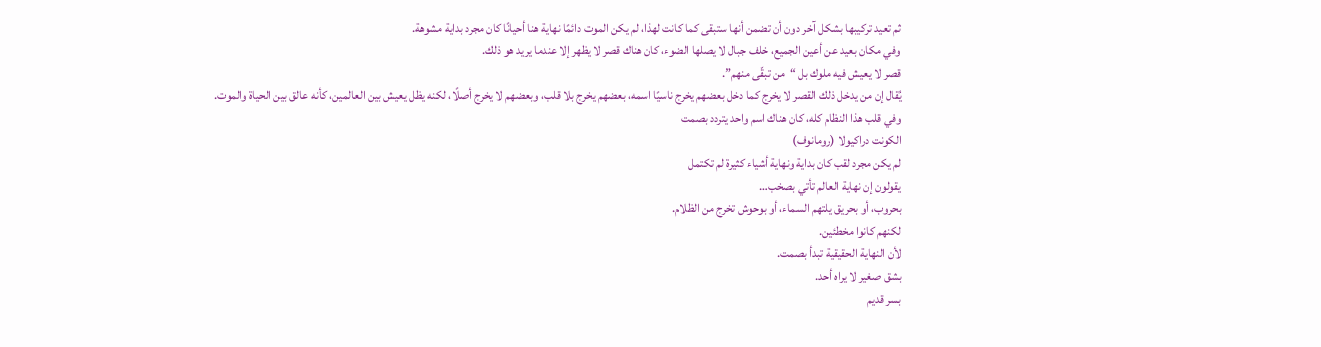ثم تعيد تركيبها بشكل آخر دون أن تضمن أنها ستبقى كما كانت لهذا، لم يكن الموت دائمًا نهاية هنا أحيانًا كان مجرد بداية مشوهة.
وفي مكان بعيد عن أعين الجميع، خلف جبال لا يصلها الضوء، كان هناك قصر لا يظهر إلا عندما يريد هو ذلك.
قصر لا يعيش فيه ملوك بل “من تبقّى منهم”.
يُقال إن من يدخل ذلك القصر لا يخرج كما دخل بعضهم يخرج ناسيًا اسمه، بعضهم يخرج بلا قلب، وبعضهم لا يخرج أصلًا، لكنه يظل يعيش بين العالمين، كأنه عالق بين الحياة والموت.
وفي قلب هذا النظام كله، كان هناك اسم واحد يتردد بصمت
الكونت دراكيولا (رومانوف)
لم يكن مجرد لقب كان بداية ونهاية أشياء كثيرة لم تكتمل
يقولون إن نهاية العالم تأتي بصخب…
بحروب، أو بحريق يلتهم السماء، أو بوحوش تخرج من الظلام.
لكنهم كانوا مخطئين.
لأن النهاية الحقيقية تبدأ بصمت.
بشق صغير لا يراه أحد.
بسر قديم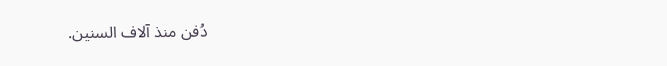دُفن منذ آلاف السنين.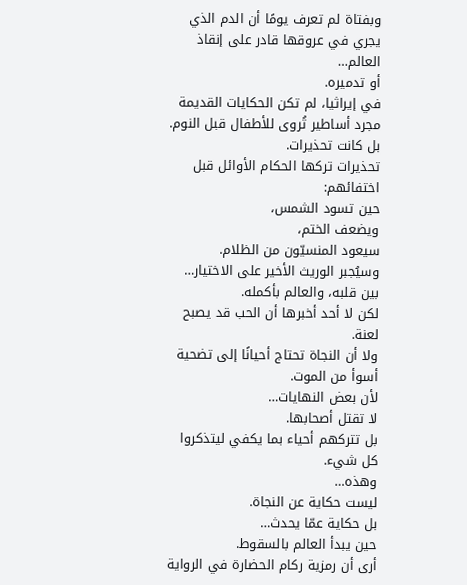وبفتاة لم تعرف يومًا أن الدم الذي يجري في عروقها قادر على إنقاذ العالم…
أو تدميره.
في إيراثيا، لم تكن الحكايات القديمة مجرد أساطير تُروى للأطفال قبل النوم.
بل كانت تحذيرات.
تحذيرات تركها الحكام الأوائل قبل اختفائهم:
حين تسود الشمس،
ويضعف الختم،
سيعود المنسيّون من الظلام.
وسيُجبر الوريث الأخير على الاختيار…
بين قلبه، والعالم بأكمله.
لكن لا أحد أخبرها أن الحب قد يصبح لعنة.
ولا أن النجاة تحتاج أحيانًا إلى تضحية أسوأ من الموت.
لأن بعض النهايات…
لا تقتل أصحابها.
بل تتركهم أحياء بما يكفي ليتذكروا كل شيء.
وهذه…
ليست حكاية عن النجاة.
بل حكاية عمّا يحدث…
حين يبدأ العالم بالسقوط.
أرى أن رمزية ركام الحضارة في الرواية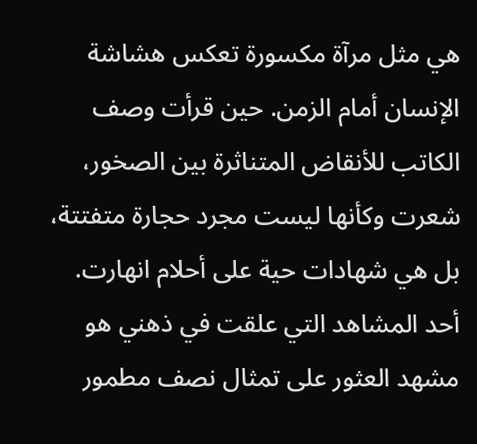هي مثل مرآة مكسورة تعكس هشاشة الإنسان أمام الزمن. حين قرأت وصف الكاتب للأنقاض المتناثرة بين الصخور، شعرت وكأنها ليست مجرد حجارة متفتتة، بل هي شهادات حية على أحلام انهارت.
أحد المشاهد التي علقت في ذهني هو مشهد العثور على تمثال نصف مطمور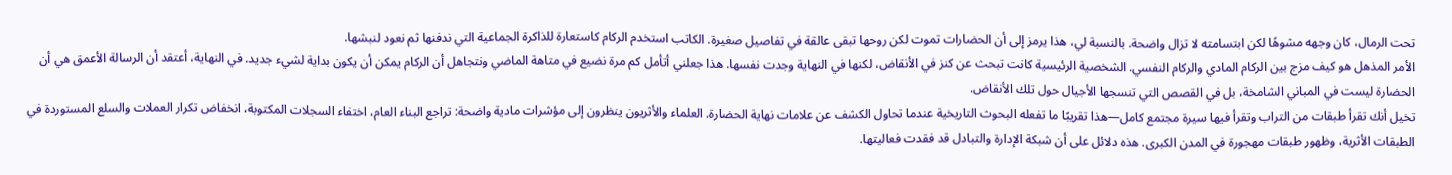تحت الرمال، كان وجهه مشوهًا لكن ابتسامته لا تزال واضحة. بالنسبة لي، هذا يرمز إلى أن الحضارات تموت لكن روحها تبقى عالقة في تفاصيل صغيرة. الكاتب استخدم الركام كاستعارة للذاكرة الجماعية التي ندفنها ثم نعود لنبشها.
الأمر المذهل هو كيف مزج بين الركام المادي والركام النفسي. الشخصية الرئيسية كانت تبحث عن كنز في الأنقاض، لكنها في النهاية وجدت نفسها. هذا جعلني أتأمل كم مرة نضيع في متاهة الماضي ونتجاهل أن الركام يمكن أن يكون بداية لشيء جديد. في النهاية، أعتقد أن الرسالة الأعمق هي أن الحضارة ليست في المباني الشامخة، بل في القصص التي تنسجها الأجيال حول تلك الأنقاض.
تخيل أنك تقرأ طبقات من التراب وتقرأ فيها سيرة مجتمع كامل—هذا تقريبًا ما تفعله البحوث التاريخية عندما تحاول الكشف عن علامات نهاية الحضارة. العلماء والأثريون ينظرون إلى مؤشرات مادية واضحة: تراجع البناء العام، اختفاء السجلات المكتوبة، انخفاض تكرار العملات والسلع المستوردة في الطبقات الأثرية، وظهور طبقات مهجورة في المدن الكبرى. هذه دلائل على أن شبكة الإدارة والتبادل قد فقدت فعاليتها.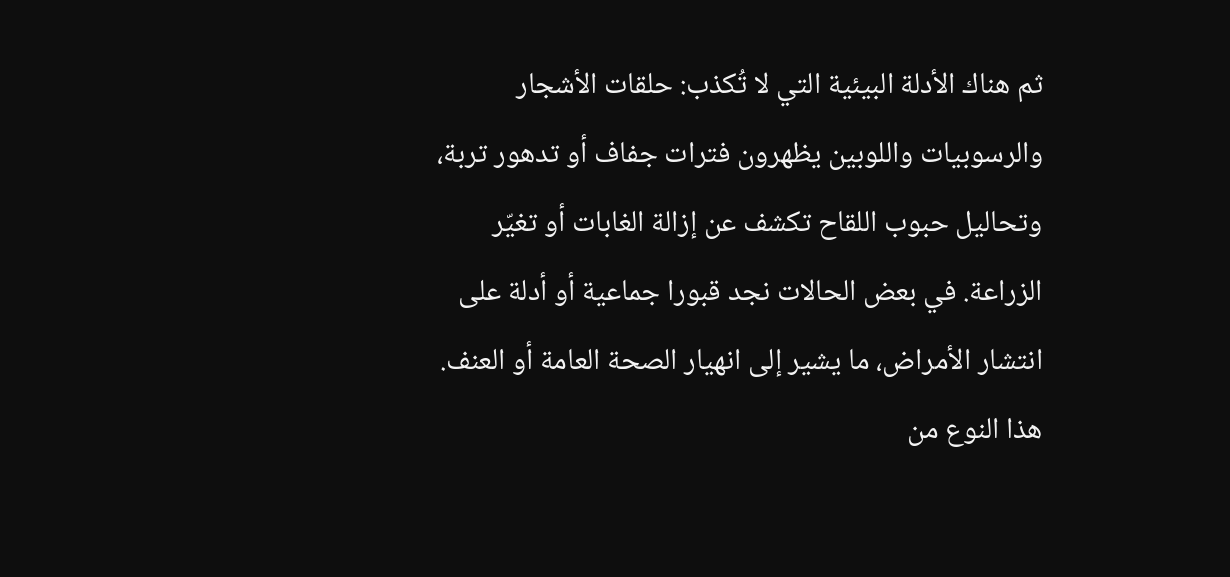ثم هناك الأدلة البيئية التي لا تُكذب: حلقات الأشجار والرسوبيات واللوبين يظهرون فترات جفاف أو تدهور تربة، وتحاليل حبوب اللقاح تكشف عن إزالة الغابات أو تغيّر الزراعة. في بعض الحالات نجد قبورا جماعية أو أدلة على انتشار الأمراض، ما يشير إلى انهيار الصحة العامة أو العنف. هذا النوع من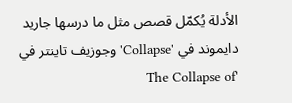الأدلة يُكمّل قصص مثل ما درسها جاريد دايموند في 'Collapse' وجوزيف تاينتر في 'The Collapse of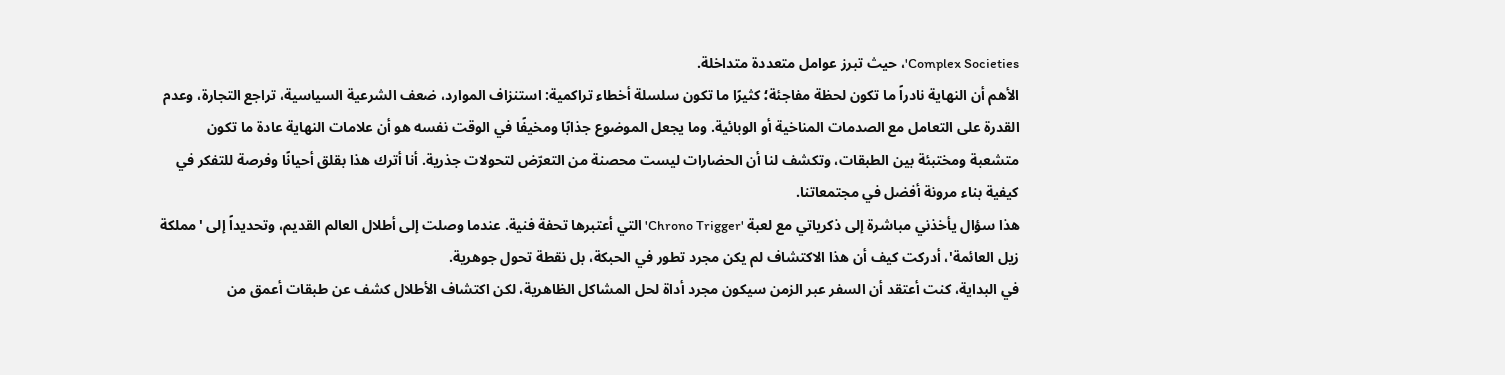Complex Societies'، حيث تبرز عوامل متعددة متداخلة.
الأهم أن النهاية نادراً ما تكون لحظة مفاجئة؛ كثيرًا ما تكون سلسلة أخطاء تراكمية: استنزاف الموارد، ضعف الشرعية السياسية، تراجع التجارة، وعدم القدرة على التعامل مع الصدمات المناخية أو الوبائية. وما يجعل الموضوع جذابًا ومخيفًا في الوقت نفسه هو أن علامات النهاية عادة ما تكون متشعبة ومختبئة بين الطبقات، وتكشف لنا أن الحضارات ليست محصنة من التعرّض لتحولات جذرية. أنا أترك هذا بقلق أحيانًا وفرصة للتفكر في كيفية بناء مرونة أفضل في مجتمعاتنا.
هذا سؤال يأخذني مباشرة إلى ذكرياتي مع لعبة 'Chrono Trigger' التي أعتبرها تحفة فنية. عندما وصلت إلى أطلال العالم القديم، وتحديداً إلى 'مملكة زيل العائمة'، أدركت كيف أن هذا الاكتشاف لم يكن مجرد تطور في الحبكة، بل نقطة تحول جوهرية.
في البداية، كنت أعتقد أن السفر عبر الزمن سيكون مجرد أداة لحل المشاكل الظاهرية، لكن اكتشاف الأطلال كشف عن طبقات أعمق من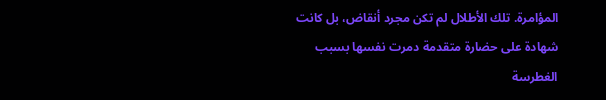المؤامرة. تلك الأطلال لم تكن مجرد أنقاض، بل كانت شهادة على حضارة متقدمة دمرت نفسها بسبب الغطرسة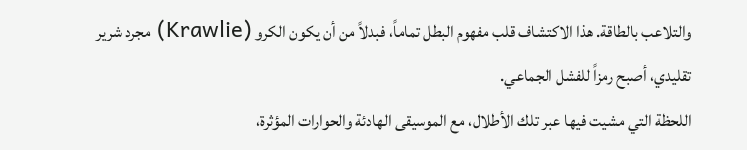والتلاعب بالطاقة. هذا الاكتشاف قلب مفهوم البطل تماماً، فبدلاً من أن يكون الكرو (Krawlie) مجرد شرير تقليدي، أصبح رمزاً للفشل الجماعي.
اللحظة التي مشيت فيها عبر تلك الأطلال، مع الموسيقى الهادئة والحوارات المؤثرة،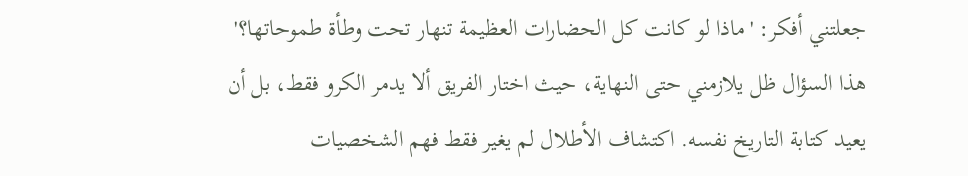جعلتني أفكر: 'ماذا لو كانت كل الحضارات العظيمة تنهار تحت وطأة طموحاتها؟' هذا السؤال ظل يلازمني حتى النهاية، حيث اختار الفريق ألا يدمر الكرو فقط، بل أن يعيد كتابة التاريخ نفسه. اكتشاف الأطلال لم يغير فقط فهم الشخصيات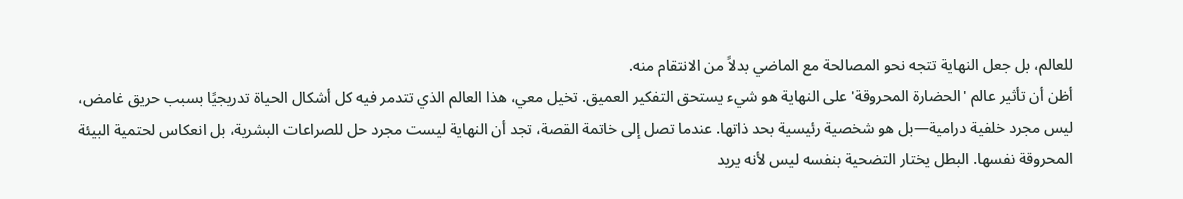للعالم، بل جعل النهاية تتجه نحو المصالحة مع الماضي بدلاً من الانتقام منه.
أظن أن تأثير عالم 'الحضارة المحروقة' على النهاية هو شيء يستحق التفكير العميق. تخيل معي، هذا العالم الذي تتدمر فيه كل أشكال الحياة تدريجيًا بسبب حريق غامض، ليس مجرد خلفية درامية—بل هو شخصية رئيسية بحد ذاتها. عندما تصل إلى خاتمة القصة، تجد أن النهاية ليست مجرد حل للصراعات البشرية، بل انعكاس لحتمية البيئة المحروقة نفسها. البطل يختار التضحية بنفسه ليس لأنه يريد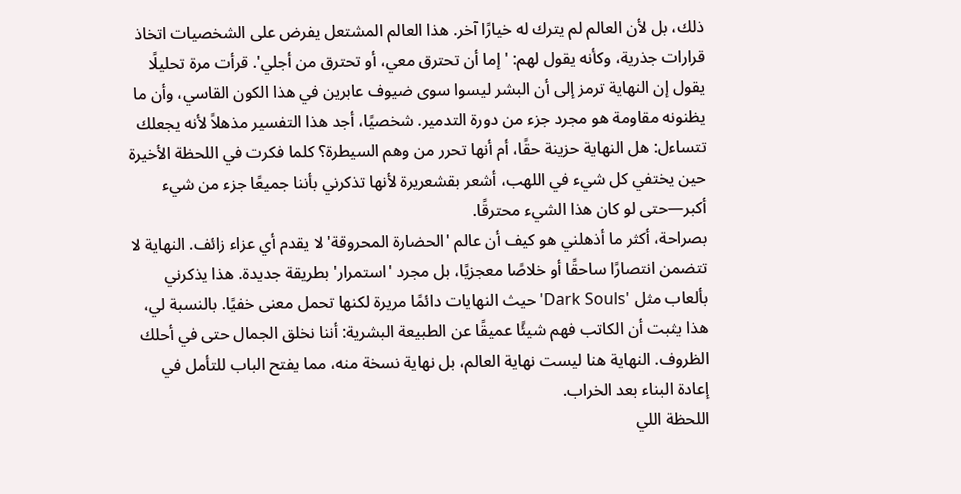ذلك، بل لأن العالم لم يترك له خيارًا آخر. هذا العالم المشتعل يفرض على الشخصيات اتخاذ قرارات جذرية، وكأنه يقول لهم: 'إما أن تحترق معي، أو تحترق من أجلي'. قرأت مرة تحليلًا يقول إن النهاية ترمز إلى أن البشر ليسوا سوى ضيوف عابرين في هذا الكون القاسي، وأن ما يظنونه مقاومة هو مجرد جزء من دورة التدمير. شخصيًا، أجد هذا التفسير مذهلاً لأنه يجعلك تتساءل: هل النهاية حزينة حقًا، أم أنها تحرر من وهم السيطرة؟ كلما فكرت في اللحظة الأخيرة حين يختفي كل شيء في اللهب، أشعر بقشعريرة لأنها تذكرني بأننا جميعًا جزء من شيء أكبر—حتى لو كان هذا الشيء محترقًا.
بصراحة، أكثر ما أذهلني هو كيف أن عالم 'الحضارة المحروقة' لا يقدم أي عزاء زائف. النهاية لا تتضمن انتصارًا ساحقًا أو خلاصًا معجزيًا، بل مجرد 'استمرار' بطريقة جديدة. هذا يذكرني بألعاب مثل 'Dark Souls' حيث النهايات دائمًا مريرة لكنها تحمل معنى خفيًا. بالنسبة لي، هذا يثبت أن الكاتب فهم شيئًا عميقًا عن الطبيعة البشرية: أننا نخلق الجمال حتى في أحلك الظروف. النهاية هنا ليست نهاية العالم، بل نهاية نسخة منه، مما يفتح الباب للتأمل في إعادة البناء بعد الخراب.
اللحظة اللي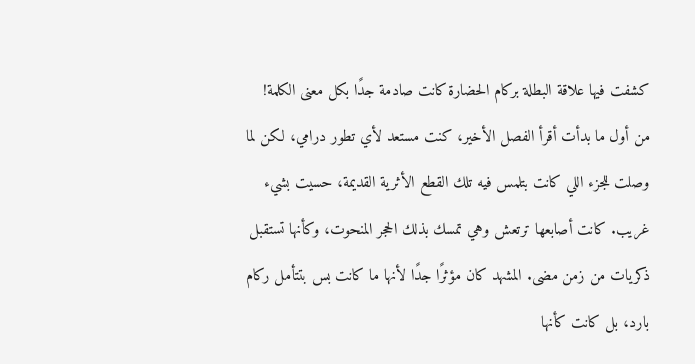كشفت فيها علاقة البطلة بركام الحضارة كانت صادمة جدًا بكل معنى الكلمة!
من أول ما بدأت أقرأ الفصل الأخير، كنت مستعد لأي تطور درامي، لكن لما وصلت للجزء اللي كانت بتلمس فيه تلك القطع الأثرية القديمة، حسيت بشيء غريب. كانت أصابعها ترتعش وهي تمسك بذلك الحجر المنحوت، وكأنها تستقبل ذكريات من زمن مضى. المشهد كان مؤثرًا جدًا لأنها ما كانت بس بتتأمل ركام بارد، بل كانت كأنها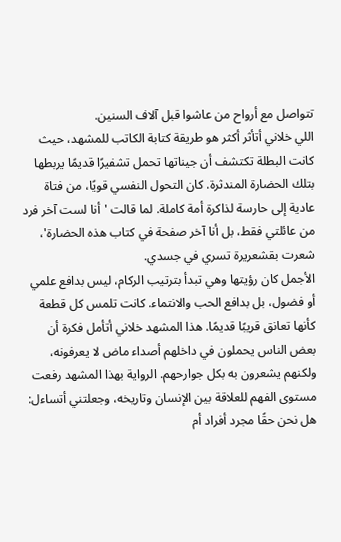تتواصل مع أرواح من عاشوا قبل آلاف السنين.
اللي خلاني أتأثر أكثر هو طريقة كتابة الكاتب للمشهد، حيث كانت البطلة تكتشف أن جيناتها تحمل تشفيرًا قديمًا يربطها بتلك الحضارة المندثرة. كان التحول النفسي قويًا، من فتاة عادية إلى حارسة لذاكرة أمة كاملة. لما قالت 'أنا لست آخر فرد من عائلتي فقط، بل أنا آخر صفحة في كتاب هذه الحضارة'، شعرت بقشعريرة تسري في جسدي.
الأجمل كان رؤيتها وهي تبدأ بترتيب الركام، ليس بدافع علمي أو فضول، بل بدافع الحب والانتماء. كانت تلمس كل قطعة كأنها تعانق قريبًا قديمًا. هذا المشهد خلاني أتأمل فكرة أن بعض الناس يحملون في داخلهم أصداء ماض لا يعرفونه، ولكنهم يشعرون به بكل جوارحهم. الرواية بهذا المشهد رفعت مستوى الفهم للعلاقة بين الإنسان وتاريخه، وجعلتني أتساءل: هل نحن حقًا مجرد أفراد أم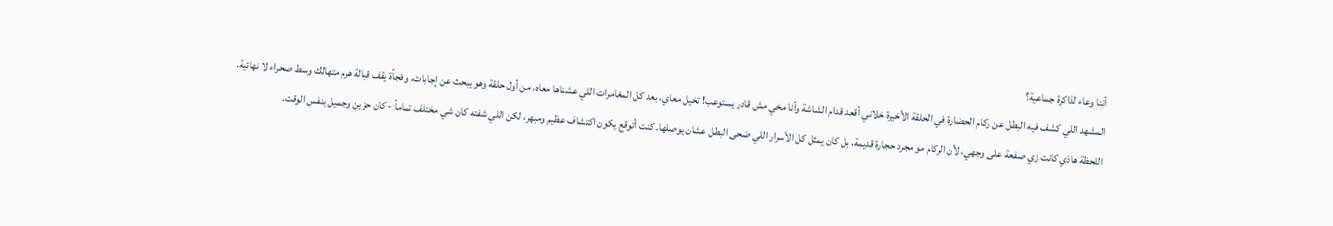أننا وعاء لذاكرة جماعية؟
المشهد اللي كشف فيه البطل عن ركام الحضارة في الحلقة الأخيرة خلاني أقعد قدام الشاشة وأنا مخي مش قادر يستوعب! تخيل معاي، بعد كل المغامرات اللي عشناها معاه، من أول حلقة وهو يبحث عن إجابات، وفجأة يقف قبالة هرم متهالك وسط صحراء لا نهائية.
اللحظة هاذي كانت زي صفعة على وجهي، لأن الركام مو مجرد حجارة قديمة، بل كان يمثل كل الأسرار اللي ضحى البطل عشان يوصلها. كنت أتوقع يكون اكتشاف عظيم ومبهر، لكن اللي شفته كان شي مختلف تماماً - كان حزين وجميل بنفس الوقت.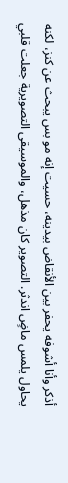أذكر وأنا أشوفه يحفر بين الأنقاض بيدينه، حسيت إنه مو بس يبحث عن كنز، لكنه يحاول يلمس ماضٍ اندثر. التصوير كان مذهل، والموسيقى التصويرية جعلت قلبي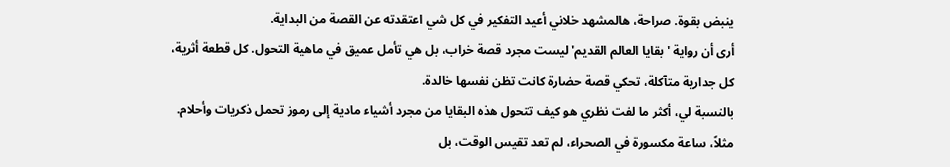ينبض بقوة. صراحة، هالمشهد خلاني أعيد التفكير في كل شي اعتقدته عن القصة من البداية.
أرى أن رواية 'بقايا العالم القديم' ليست مجرد قصة خراب، بل هي تأمل عميق في ماهية التحول. كل قطعة أثرية، كل جدارية متآكلة، تحكي قصة حضارة كانت تظن نفسها خالدة.
بالنسبة لي، أكثر ما لفت نظري هو كيف تتحول هذه البقايا من مجرد أشياء مادية إلى رموز تحمل ذكريات وأحلام. مثلاً، ساعة مكسورة في الصحراء، لم تعد تقيس الوقت، بل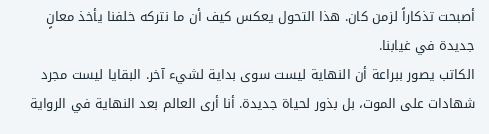أصبحت تذكاراً لزمن كان. هذا التحول يعكس كيف أن ما نتركه خلفنا يأخذ معانٍ جديدة في غيابنا.
الكاتب يصور ببراعة أن النهاية ليست سوى بداية لشيء آخر. البقايا ليست مجرد شهادات على الموت، بل بذور لحياة جديدة. أنا أرى العالم بعد النهاية في الرواية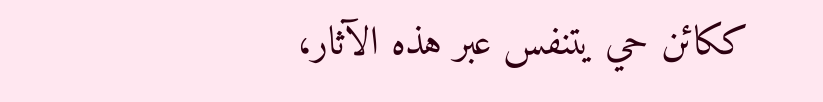ككائن حي يتنفس عبر هذه الآثار،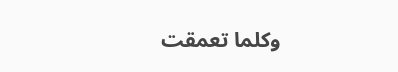وكلما تعمقت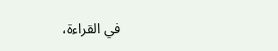في القراءة،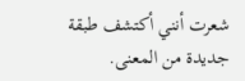شعرت أنني أكتشف طبقة جديدة من المعنى.